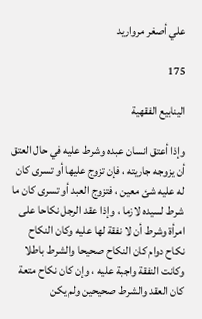علي أصغر مرواريد

175

الينابيع الفقهية

وإذا أعتق انسان عبده وشرط عليه في حال العتق أن يزوجه جاريته ، فإن تزوج عليها أو تسرى كان له عليه شئ معين ، فتزوج العبد أو تسرى كان ما شرط لسيده لازما ، وإذا عقد الرجل نكاحا على امرأة وشرط أن لا نفقة لها عليه وكان النكاح نكاح دوام كان النكاح صحيحا والشرط باطلا وكانت النفقة واجبة عليه ، وإن كان نكاح متعة كان العقد والشرط صحيحين ولم يكن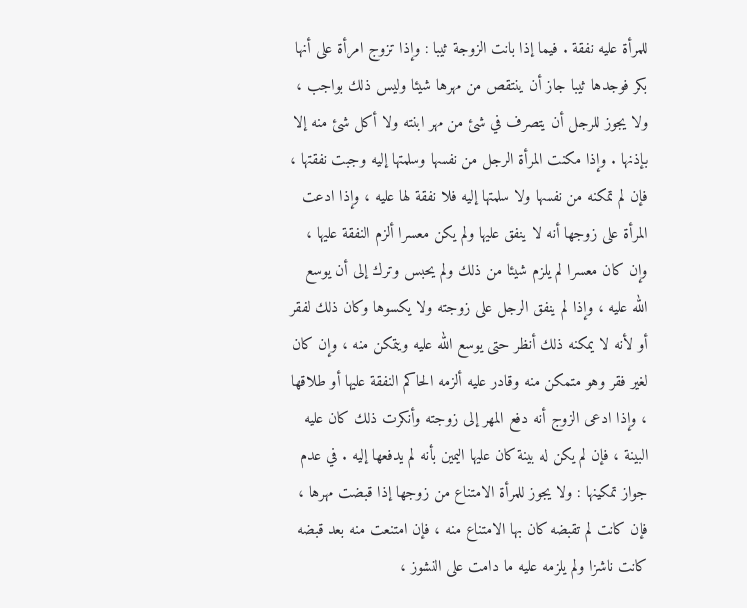للمرأة عليه نفقة . فيما إذا بانت الزوجة ثيبا : وإذا تزوج امرأة على أنها بكر فوجدها ثيبا جاز أن ينتقص من مهرها شيئا وليس ذلك بواجب ، ولا يجوز للرجل أن يتصرف في شئ من مهر ابنته ولا أكل شئ منه إلا بإذنها . وإذا مكنت المرأة الرجل من نفسها وسلمتها إليه وجبت نفقتها ، فإن لم تمكنه من نفسها ولا سلمتها إليه فلا نفقة لها عليه ، وإذا ادعت المرأة على زوجها أنه لا ينفق عليها ولم يكن معسرا ألزم النفقة عليها ، وإن كان معسرا لم يلزم شيئا من ذلك ولم يحبس وترك إلى أن يوسع الله عليه ، وإذا لم ينفق الرجل على زوجته ولا يكسوها وكان ذلك لفقر أو لأنه لا يمكنه ذلك أنظر حتى يوسع الله عليه ويتمكن منه ، وإن كان لغير فقر وهو متمكن منه وقادر عليه ألزمه الحاكم النفقة عليها أو طلاقها ، وإذا ادعى الزوج أنه دفع المهر إلى زوجته وأنكرت ذلك كان عليه البينة ، فإن لم يكن له بينة كان عليها اليمين بأنه لم يدفعها إليه . في عدم جواز تمكينها : ولا يجوز للمرأة الامتناع من زوجها إذا قبضت مهرها ، فإن كانت لم تقبضه كان بها الامتناع منه ، فإن امتنعت منه بعد قبضه كانت ناشزا ولم يلزمه عليه ما دامت على النشوز ،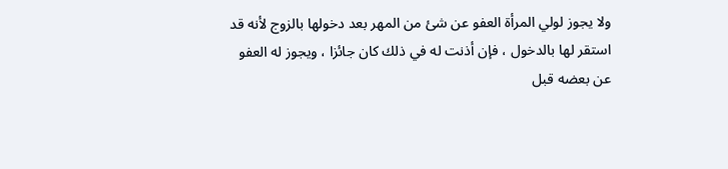ولا يجوز لولي المرأة العفو عن شئ من المهر بعد دخولها بالزوج لأنه قد استقر لها بالدخول ، فإن أذنت له في ذلك كان جائزا ، ويجوز له العفو عن بعضه قبل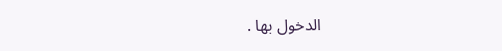الدخول بها .